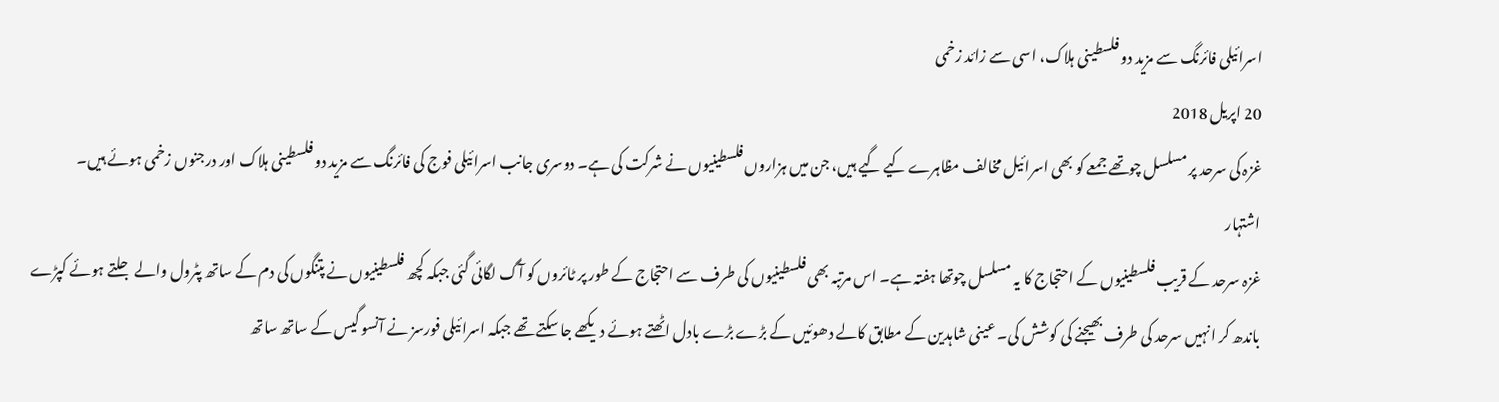اسرائیلی فائرنگ سے مزید دو فلسطینی ہلاک، اسی سے زائد زخمی
20 اپریل 2018
غزہ کی سرحد پر مسلسل چوتھے جمعے کو بھی اسرائیل مخالف مظاہرے کیے گیے ہیں، جن میں ہزاروں فلسطینیوں نے شرکت کی ہے۔ دوسری جانب اسرائیلی فوج کی فائرنگ سے مزید دو فلسطینی ہلاک اور درجنوں زخمی ہوئے ہیں۔
اشتہار
غزہ سرحد کے قریب فلسطینیوں کے احتجاج کا یہ مسلسل چوتھا ہفتہ ہے۔ اس مرتبہ بھی فلسطینیوں کی طرف سے احتجاج کے طور پر ٹائروں کو آگ لگائی گئی جبکہ کچھ فلسطینیوں نے پتنگوں کی دم کے ساتھ پٹرول والے جلتے ہوئے کپڑے باندھ کر انہیں سرحد کی طرف بھیجنے کی کوشش کی۔ عینی شاہدین کے مطابق کالے دھوئیں کے بڑے بڑے بادل اٹھتے ہوئے دیکھے جا سکتے تھے جبکہ اسرائیلی فورسز نے آنسو گیس کے ساتھ ساتھ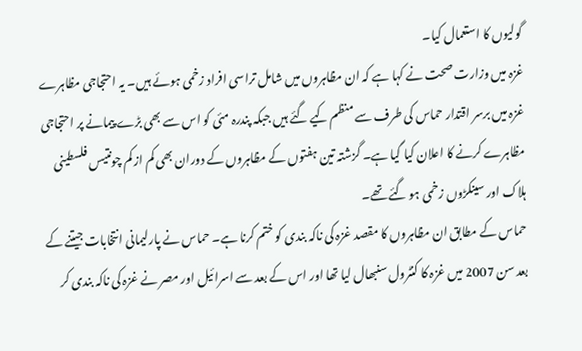گولیوں کا استعمال کیا۔
غزہ میں وزارت صحت نے کہا ہے کہ ان مظاہروں میں شامل تراسی افراد زخمی ہوئے ہیں۔ یہ احتجاجی مظاہرے غزہ میں برسر اقتدار حماس کی طرف سے منظم کیے گئے ہیں جبکہ پندرہ مئی کو اس سے بھی بڑے پیمانے پر احتجاجی مظاہرے کرنے کا اعلان کیا گیا ہے۔ گزشتہ تین ہفتوں کے مظاہروں کے دوران بھی کم از کم چونتیس فلسطینی ہلاک اور سینکڑوں زخمی ہو گئے تھے۔
حماس کے مطابق ان مظاہروں کا مقصد غزہ کی ناکہ بندی کو ختم کرنا ہے۔ حماس نے پارلیمانی انتخابات جیتنے کے بعد سن 2007 میں غزہ کا کنٹرول سنبھال لیا تھا اور اس کے بعد سے اسرائیل اور مصر نے غزہ کی ناکہ بندی کر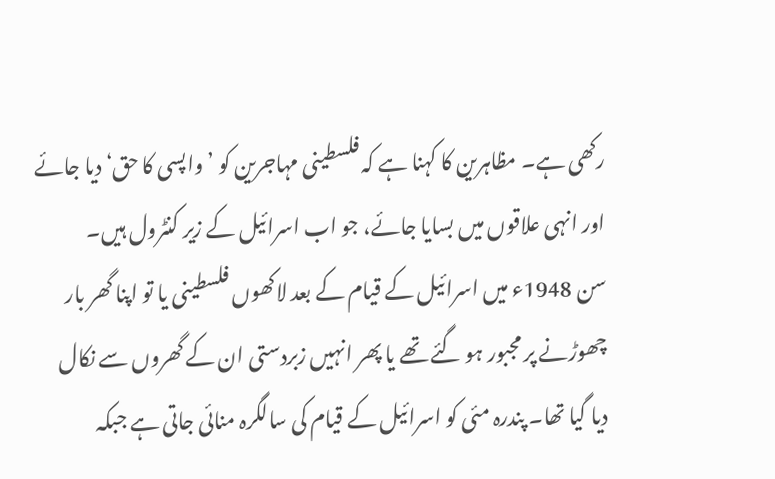رکھی ہے۔ مظاہرین کا کہنا ہے کہ فلسطینی مہاجرین کو ’واپسی کا حق‘ دیا جائے اور انہی علاقوں میں بسایا جائے، جو اب اسرائیل کے زیر کنٹرول ہیں۔
سن 1948ء میں اسرائیل کے قیام کے بعد لاکھوں فلسطینی یا تو اپنا گھر بار چھوڑنے پر مجبور ہو گئے تھے یا پھر انہیں زبردستی ان کے گھروں سے نکال دیا گیا تھا۔ پندرہ مئی کو اسرائیل کے قیام کی سالگرہ منائی جاتی ہے جبکہ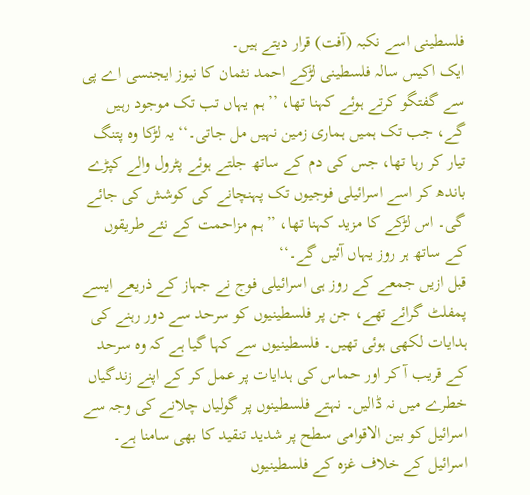فلسطینی اسے نکبہ (آفت) قرار دیتے ہیں۔
ایک اکیس سالہ فلسطینی لڑکے احمد نثمان کا نیوز ایجنسی اے پی سے گفتگو کرتے ہوئے کہنا تھا، ’’ہم یہاں تب تک موجود رہیں گے، جب تک ہمیں ہماری زمین نہیں مل جاتی۔‘‘ یہ لڑکا وہ پتنگ تیار کر رہا تھا، جس کی دم کے ساتھ جلتے ہوئے پٹرول والے کپڑے باندھ کر اسے اسرائیلی فوجیوں تک پہنچانے کی کوشش کی جائے گی۔ اس لڑکے کا مزید کہنا تھا، ’’ہم مزاحمت کے نئے طریقوں کے ساتھ ہر روز یہاں آئیں گے۔‘‘
قبل ازیں جمعے کے روز ہی اسرائیلی فوج نے جہاز کے ذریعے ایسے پمفلٹ گرائے تھے، جن پر فلسطینیوں کو سرحد سے دور رہنے کی ہدایات لکھی ہوئی تھیں۔ فلسطینیوں سے کہا گیا ہے کہ وہ سرحد کے قریب آ کر اور حماس کی ہدایات پر عمل کر کے اپنے زندگیاں خطرے میں نہ ڈالیں۔ نہتے فلسطینوں پر گولیاں چلانے کی وجہ سے اسرائیل کو بین الاقوامی سطح پر شدید تنقید کا بھی سامنا ہے۔
اسرائیل کے خلاف غزہ کے فلسطینیوں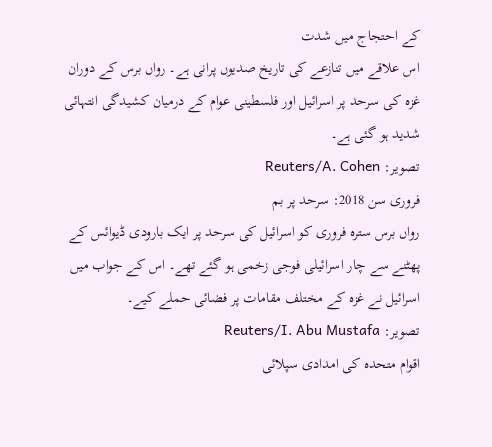کے احتجاج میں شدت
اس علاقے میں تنازعے کی تاریخ صدیوں پرانی ہے۔ رواں برس کے دوران غزہ کی سرحد پر اسرائیل اور فلسطینی عوام کے درمیان کشیدگی انتہائی شدید ہو گئی ہے۔
تصویر: Reuters/A. Cohen
فروری سن 2018: سرحد پر بم
رواں برس سترہ فروری کو اسرائیل کی سرحد پر ایک بارودی ڈیوائس کے پھٹنے سے چار اسرائیلی فوجی زخمی ہو گئے تھے۔ اس کے جواب میں اسرائیل نے غزہ کے مختلف مقامات پر فضائی حملے کیے۔
تصویر: Reuters/I. Abu Mustafa
اقوام متحدہ کی امدادی سپلائی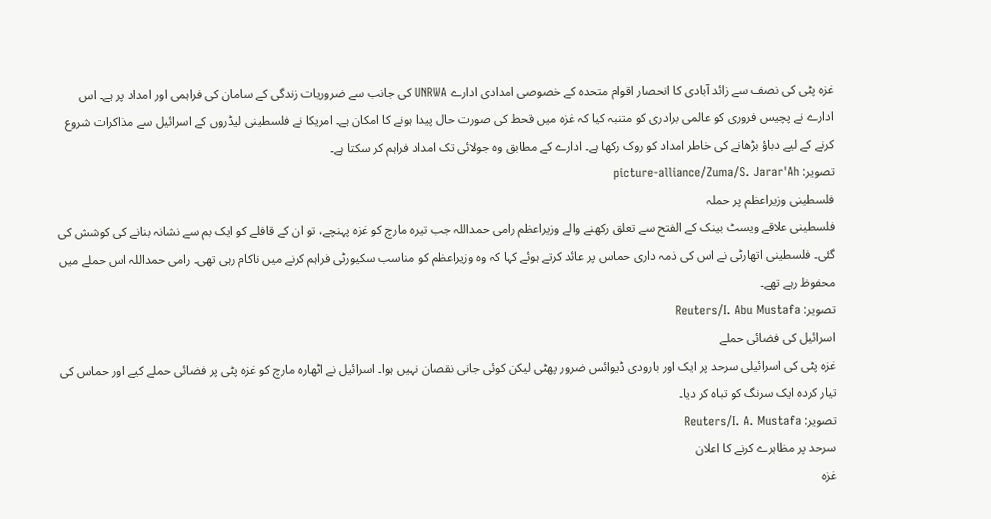غزہ پٹی کی نصف سے زائد آبادی کا انحصار اقوام متحدہ کے خصوصی امدادی ادارے UNRWA کی جانب سے ضروریات زندگی کے سامان کی فراہمی اور امداد پر ہے۔ اس ادارے نے پچیس فروری کو عالمی برادری کو متنبہ کیا کہ غزہ میں قحط کی صورت حال پیدا ہونے کا امکان ہے۔ امریکا نے فلسطینی لیڈروں کے اسرائیل سے مذاکرات شروع کرنے کے لیے دباؤ بڑھانے کی خاطر امداد کو روک رکھا ہے۔ ادارے کے مطابق وہ جولائی تک امداد فراہم کر سکتا ہے۔
تصویر: picture-alliance/Zuma/S. Jarar'Ah
فلسطینی وزیراعظم پر حملہ
فلسطینی علاقے ویسٹ بینک کے الفتح سے تعلق رکھنے والے وزیراعظم رامی حمداللہ جب تیرہ مارچ کو غزہ پہنچے، تو ان کے قافلے کو ایک بم سے نشانہ بنانے کی کوشش کی گئی۔ فلسطینی اتھارٹی نے اس کی ذمہ داری حماس پر عائد کرتے ہوئے کہا کہ وہ وزیراعظم کو مناسب سکیورٹی فراہم کرنے میں ناکام رہی تھی۔ رامی حمداللہ اس حملے میں محفوظ رہے تھے۔
تصویر: Reuters/I. Abu Mustafa
اسرائیل کی فضائی حملے
غزہ پٹی کی اسرائیلی سرحد پر ایک اور بارودی ڈیوائس ضرور پھٹی لیکن کوئی جانی نقصان نہیں ہوا۔ اسرائیل نے اٹھارہ مارچ کو غزہ پٹی پر فضائی حملے کیے اور حماس کی تیار کردہ ایک سرنگ کو تباہ کر دیا۔
تصویر: Reuters/I. A. Mustafa
سرحد پر مظاہرے کرنے کا اعلان
غزہ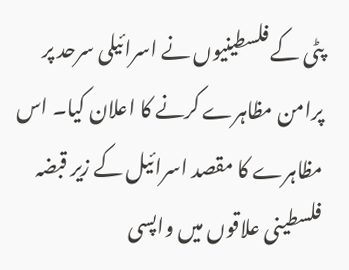پٹی کے فلسطینیوں نے اسرائیلی سرحد پر پرامن مظاہرے کرنے کا اعلان کیا۔ اس مظاہرے کا مقصد اسرائیل کے زیر قبضہ فلسطینی علاقوں میں واپسی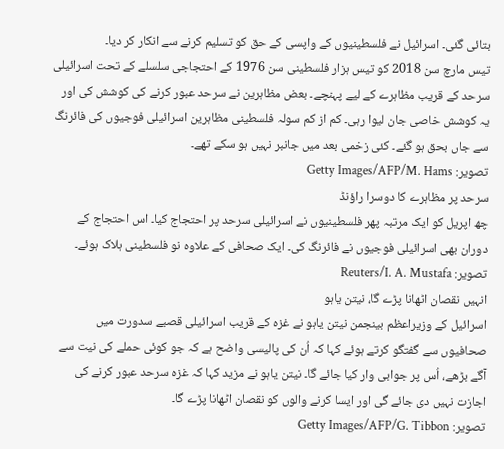بتائی گئی۔ اسرائیل نے فلسطینیوں کے واپسی کے حق کو تسلیم کرنے سے انکار کر دیا۔
تیس مارچ سن 2018 کو تیس ہزار فلسطینی سن 1976 کے احتجاجی سلسلے کے تحت اسرائیلی سرحد کے قریب مظاہرے کے لیے پہنچے۔ بعض مظاہرین نے سرحد عبور کرنے کی کوشش کی اور یہ کوشش خاصی جان لیوا رہی۔ کم از کم سولہ فلسطینی مظاہرین اسرائیلی فوجیوں کی فائرنگ سے جاں بحق ہو گئے۔ کئی زخمی بعد میں جانبر نہیں ہو سکے تھے۔
تصویر: Getty Images/AFP/M. Hams
سرحد پر مظاہرے کا دوسرا راؤنڈ
چھ اپریل کو ایک مرتبہ پھر فلسطینیوں نے اسرائیلی سرحد پر احتجاج کیا۔ اس احتجاج کے دوران بھی اسرائیلی فوجیوں نے فائرنگ کی۔ ایک صحافی کے علاوہ نو فلسطینی ہلاک ہوئے۔
تصویر: Reuters/I. A. Mustafa
انہیں نقصان اٹھانا پڑے گا، نیتن یاہو
اسرائیل کے وزیراعظم بینجمن نیتن یاہو نے غزہ کے قریب اسرائیلی قصبے سدورت میں صحافیوں سے گفتگو کرتے ہوئے کہا کہ اُن کی پالیسی واضح ہے کہ جو کوئی حملے کی نیت سے آگے بڑھے، اُس پر جوابی وار کیا جائے گا۔ نیتن یاہو نے مزید کہا کہ غزہ سرحد عبور کرنے کی اجازت نہیں دی جائے گی اور ایسا کرنے والوں کو نقصان اٹھانا پڑے گا۔
تصویر: Getty Images/AFP/G. Tibbon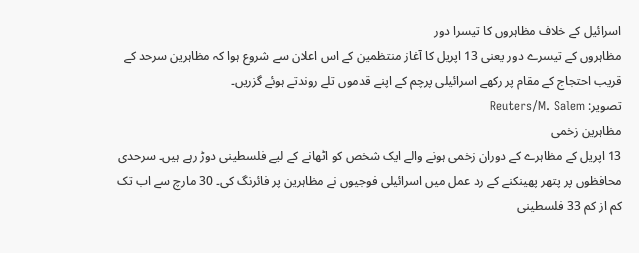اسرائیل کے خلاف مظاہروں کا تیسرا دور
مظاہروں کے تیسرے دور یعنی 13 اپریل کا آغاز منتظمین کے اس اعلان سے شروع ہوا کہ مظاہرین سرحد کے قریب احتجاج کے مقام پر رکھے اسرائیلی پرچم کے اپنے قدموں تلے روندتے ہوئے گزریں۔
تصویر: Reuters/M. Salem
مظاہرین زخمی
13 اپریل کے مظاہرے کے دوران زخمی ہونے والے ایک شخص کو اٹھانے کے لیے فلسطینی دوڑ رہے ہیں۔ سرحدی محافظوں پر پتھر پھینکنے کے رد عمل میں اسرائیلی فوجیوں نے مظاہرین پر فائرنگ کی۔ 30 مارچ سے اب تک کم از کم 33 فلسطینی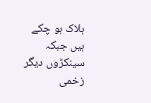ہلاک ہو چکے ہیں جبکہ سینکڑوں دیگر زخمی